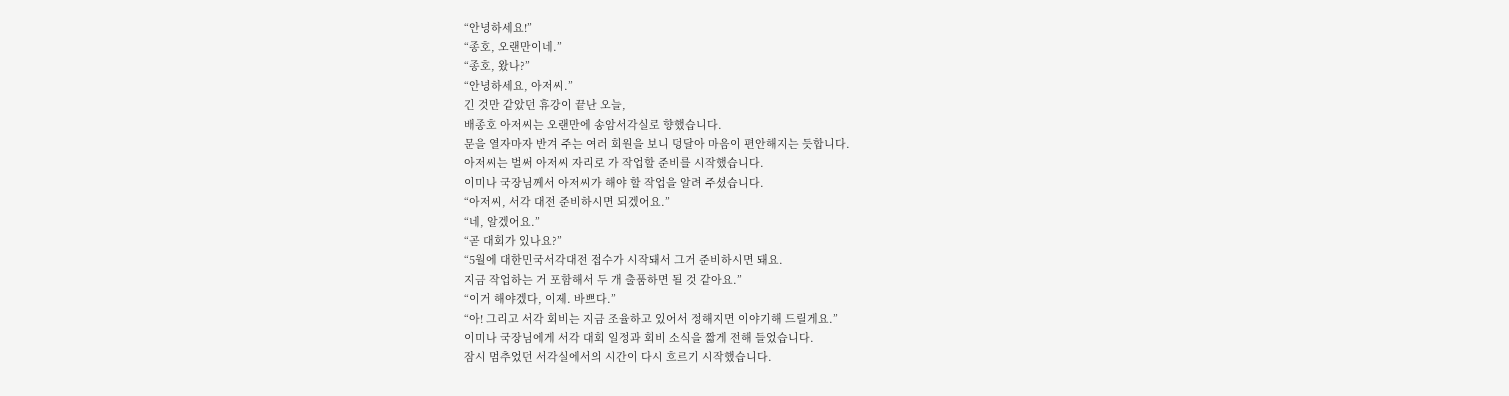“안녕하세요!”
“종호, 오랜만이네.”
“종호, 왔나?”
“안녕하세요, 아저씨.”
긴 것만 같았던 휴강이 끝난 오늘,
배종호 아저씨는 오랜만에 송암서각실로 향했습니다.
문을 열자마자 반겨 주는 여러 회원을 보니 덩달아 마음이 편안해지는 듯합니다.
아저씨는 벌써 아저씨 자리로 가 작업할 준비를 시작했습니다.
이미나 국장님께서 아저씨가 해야 할 작업을 알려 주셨습니다.
“아저씨, 서각 대전 준비하시면 되겠어요.”
“네, 알겠어요.”
“곧 대회가 있나요?”
“5월에 대한민국서각대전 접수가 시작돼서 그거 준비하시면 돼요.
지금 작업하는 거 포함해서 두 개 출품하면 될 것 같아요.”
“이거 해야겠다, 이제. 바쁘다.”
“아! 그리고 서각 회비는 지금 조율하고 있어서 정해지면 이야기해 드릴게요.”
이미나 국장님에게 서각 대회 일정과 회비 소식을 짧게 전해 들었습니다.
잠시 멈추었던 서각실에서의 시간이 다시 흐르기 시작했습니다.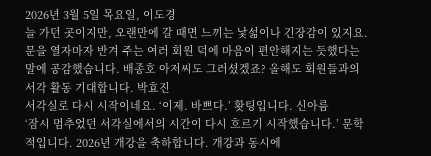2026년 3월 5일 목요일, 이도경
늘 가던 곳이지만, 오랜만에 갈 때면 느끼는 낯섦이나 긴장감이 있지요. 문을 열자마자 반겨 주는 여러 회원 덕에 마음이 편안해지는 듯했다는 말에 공감했습니다. 배종호 아저씨도 그러셨겠죠? 올해도 회원들과의 서각 활동 기대합니다. 박효진
서각실로 다시 시작이네요. ‘이제. 바쁘다.’ 홧팅입니다. 신아름
‘잠시 멈추었던 서각실에서의 시간이 다시 흐르기 시작했습니다.’ 문학적입니다. 2026년 개강을 축하합니다. 개강과 동시에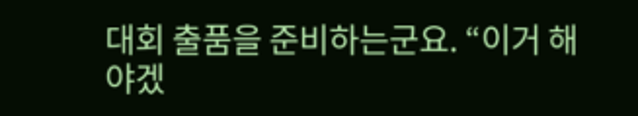대회 출품을 준비하는군요. “이거 해야겠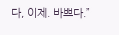다, 이제. 바쁘다.”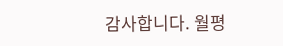감사합니다. 월평